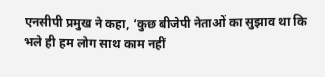एनसीपी प्रमुख ने कहा, ‘कुछ बीजेपी नेताओं का सुझाव था कि भले ही हम लोग साथ काम नहीं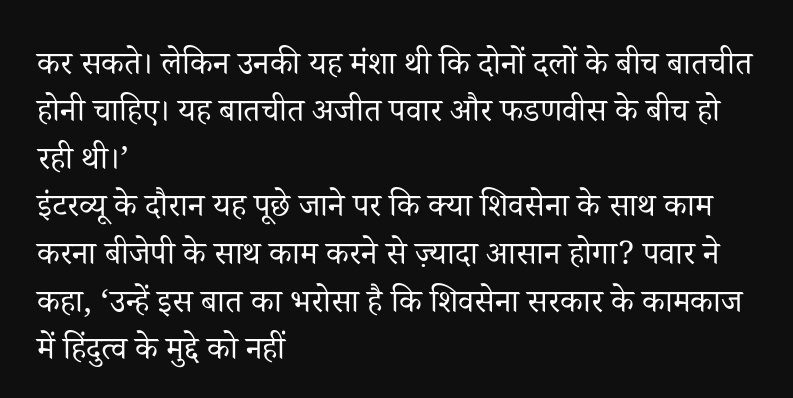कर सकते। लेकिन उनकी यह मंशा थी कि दोनों दलों के बीच बातचीत होनी चाहिए। यह बातचीत अजीत पवार और फडणवीस के बीच हो रही थी।’
इंटरव्यू के दौरान यह पूछे जाने पर कि क्या शिवसेना के साथ काम करना बीजेपी के साथ काम करने से ज़्यादा आसान होगा? पवार ने कहा, ‘उन्हें इस बात का भरोसा है कि शिवसेना सरकार के कामकाज में हिंदुत्व के मुद्दे को नहीं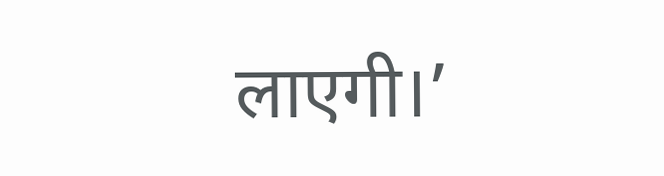लाएगी।’